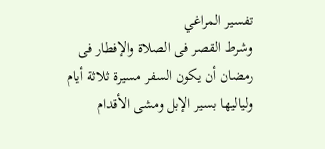تفسير المراغي
وشرط القصر فى الصلاة والإفطار فى رمضان أن يكون السفر مسيرة ثلاثة أيام ولياليها بسير الإبل ومشى الأقدام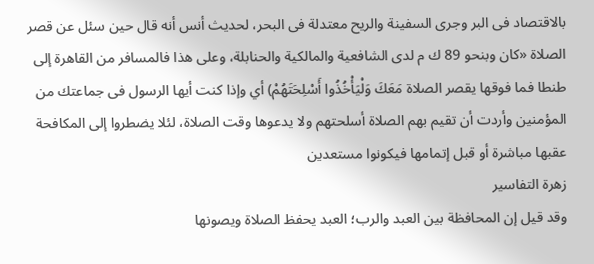بالاقتصاد فى البر وجرى السفينة والريح معتدلة فى البحر، لحديث أنس أنه قال حين سئل عن قصر الصلاة «كان وبنحو 89 ك م لدى الشافعية والمالكية والحنابلة، وعلى هذا فالمسافر من القاهرة إلى طنطا فما فوقها يقصر الصلاة مَعَكَ وَلْيَأْخُذُوا أَسْلِحَتَهُمْ) أي وإذا كنت أيها الرسول فى جماعتك من المؤمنين وأردت أن تقيم بهم الصلاة أسلحتهم ولا يدعوها وقت الصلاة، لئلا يضطروا إلى المكافحة عقبها مباشرة أو قبل إتمامها فيكونوا مستعدين
زهرة التفاسير
وقد قيل إن المحافظة بين العبد والرب؛ العبد يحفظ الصلاة ويصونها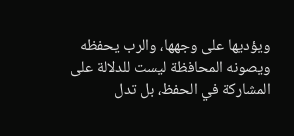ويؤديها على وجهها، والرب يحفظه ويصونه المحافظة ليست للدلالة على المشاركة في الحفظ، بل تدل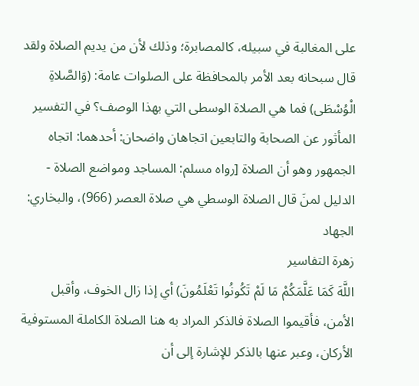على المغالبة في سبيله، كالمصابرة؛ وذلك لأن من يديم الصلاة ولقد قال سبحانه بعد الأمر بالمحافظة على الصلوات عامة: (وَالصَّلاةِ الْوُسْطَى) فما هي الصلاة الوسطى التي بهذا الوصف؟ في التفسير المأثور عن الصحابة والتابعين اتجاهان واضحان: أحدهما: اتجاه الجمهور وهو أن الصلاة [رواه مسلم: المساجد ومواضع الصلاة - الدليل لمنَ قال الصلاة الوسطي هي صلاة العصر (966)، والبخاري: الجهاد
زهرة التفاسير
اللَّهَ كَمَا عَلَّمَكُمْ مَا لَمْ تَكُونُوا تَعْلَمُونَ) أي إذا زال الخوف، وأقبل الأمن، فأقيموا الصلاة فالذكر المراد به هنا الصلاة الكاملة المستوفية الأركان، وعبر عنها بالذكر للإشارة إلى أن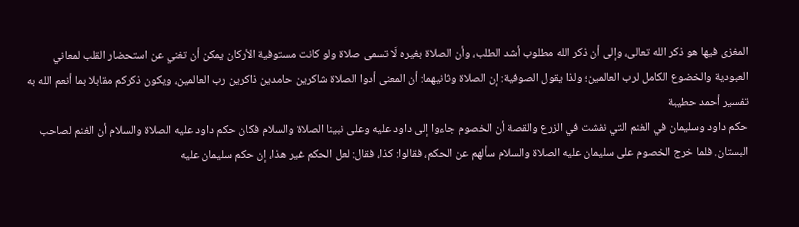المغزى فيها هو ذكر الله تعالى، وإلى أن ذكر الله مطلوب أشد الطلب، وأن الصلاة بغيره لَا تسمى صلاة ولو كانت مستوفية الأركان يمكن أن تغني عن استحضار القلب لمعاني العبودية والخضوع الكامل لرب العالمين؛ ولذا يقول الصوفية: إن الصلاة وثانيهما: أن المعنى أدوا الصلاة شاكرين حامدين ذاكرين رب العالمين، ويكون ذكركم مقابلا بما أنعم الله به
تفسير أحمد حطيبة
حكم داود وسليمان في الغنم التي نفشت في الزرع والقصة أن الخصوم جاءوا إلى داود عليه وعلى نبينا الصلاة والسلام فكان حكم داود عليه الصلاة والسلام أن الغنم لصاحب البستان. فلما خرج الخصوم على سليمان عليه الصلاة والسلام سألهم عن الحكم، فقالوا: كذا، فقال: لعل الحكم غير هذا، إن حكم سليمان عليه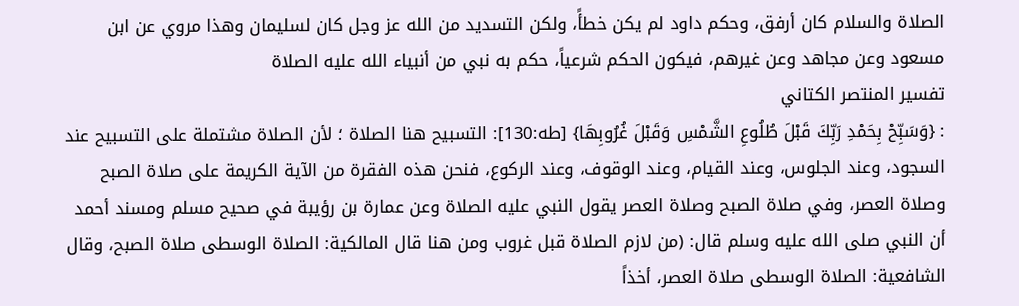الصلاة والسلام كان أرفق، وحكم داود لم يكن خطأً، ولكن التسديد من الله عز وجل كان لسليمان وهذا مروي عن ابن مسعود وعن مجاهد وعن غيرهم، فيكون الحكم شرعياً، حكم به نبي من أنبياء الله عليه الصلاة
تفسير المنتصر الكتاني
: {وَسَبِّحْ بِحَمْدِ رَبِّكَ قَبْلَ طُلُوعِ الشَّمْسِ وَقَبْلَ غُرُوبِهَا} [طه:130]: التسبيح هنا الصلاة ؛ لأن الصلاة مشتملة على التسبيح عند السجود، وعند الجلوس، وعند القيام، وعند الوقوف، وعند الركوع، فنحن هذه الفقرة من الآية الكريمة على صلاة الصبح وصلاة العصر، وفي صلاة الصبح وصلاة العصر يقول النبي عليه الصلاة وعن عمارة بن رؤيبة في صحيح مسلم ومسند أحمد أن النبي صلى الله عليه وسلم قال: (من لازم الصلاة قبل غروب ومن هنا قال المالكية: الصلاة الوسطى صلاة الصبح، وقال الشافعية: الصلاة الوسطى صلاة العصر، أخذاً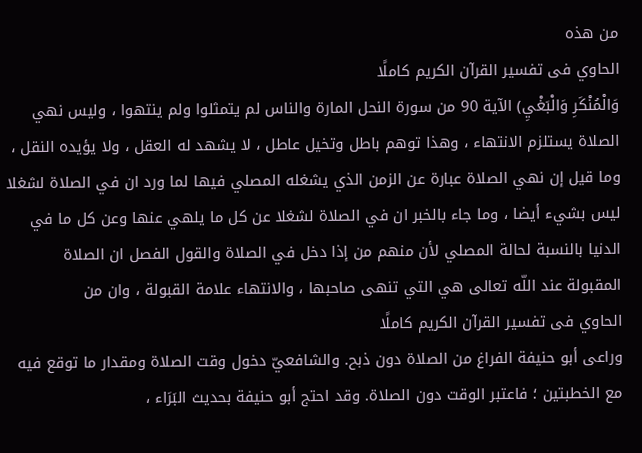من هذه
الحاوي فى تفسير القرآن الكريم كاملًا
وَالْمُنْكَرِ وَالْبَغْيِ) الآية 90 من سورة النحل المارة والناس لم يتمثلوا ولم ينتهوا ، وليس نهي الصلاة يستلزم الانتهاء ، وهذا توهم باطل وتخيل عاطل ، لا يشهد له العقل ، ولا يؤيده النقل ، وما قيل إن نهي الصلاة عبارة عن الزمن الذي يشغله المصلي فيها لما ورد ان في الصلاة لشغلا ليس بشيء أيضا ، وما جاء بالخبر ان في الصلاة لشغلا عن كل ما يلهي عنها وعن كل ما في الدنيا بالنسبة لحالة المصلي لأن منهم من إذا دخل في الصلاة والقول الفصل ان الصلاة المقبولة عند اللّه تعالى هي التي تنهى صاحبها ، والانتهاء علامة القبولة ، وان من
الحاوي فى تفسير القرآن الكريم كاملًا
وراعى أبو حنيفة الفراغ من الصلاة دون ذبح. والشافعيّ دخول وقت الصلاة ومقدار ما توقع فيه مع الخطبتين ؛ فاعتبر الوقت دون الصلاة. وقد احتج أبو حنيفة بحديث البَرَاء ،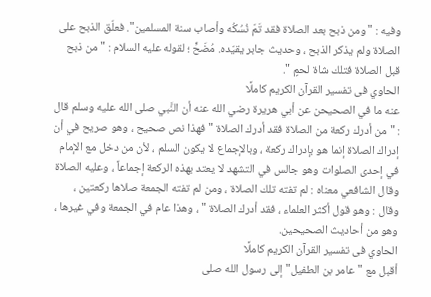وفيه : "ومن ذبح بعد الصلاة فقد تَمّ نُسُكُه وأصاب سنة المسلمين". فعلّق الذبح على الصلاة ولم يذكر الذبح ، وحديث جابر يقيّده. مُضَحٍّ ؛ لقوله عليه السلام : " من ذبح قبل الصلاة فتلك شاة لحمٍ ".
الحاوي فى تفسير القرآن الكريم كاملًا
عنه ما في الصحيحن عن أبي هريرة رضي الله عنه أن النَّبي صلى الله عليه وسلم قال : " من أدرك ركعة من الصلاة فقد أدرك الصلاة " فهذا نص صحيح ، وهو صريح في أن إدراك الصلاة إنما هو بإدراك ركعة ، وبالإجماع لا يكون السلم ، لأن من دخل مع الإمام في إحدى الصلوات وهو جالس في التشهد لا يعتد بهذه الركعة إجماعاً ، وعليه الصلاة وقال الشافعي معناه : لم تفته تلك الصلاة ، ومن لم تفته الجمعة صلاها ركعتين ، وقال : وهو قول أكثر العلماء ، فقد أدرك الصلاة " ، وهذا عام في الجمعة وفي غيرها ، وهو من أحاديث الصحيحين.
الحاوي فى تفسير القرآن الكريم كاملًا
أقبل مع "عامر بن الطفيل" إلى رسول الله صلى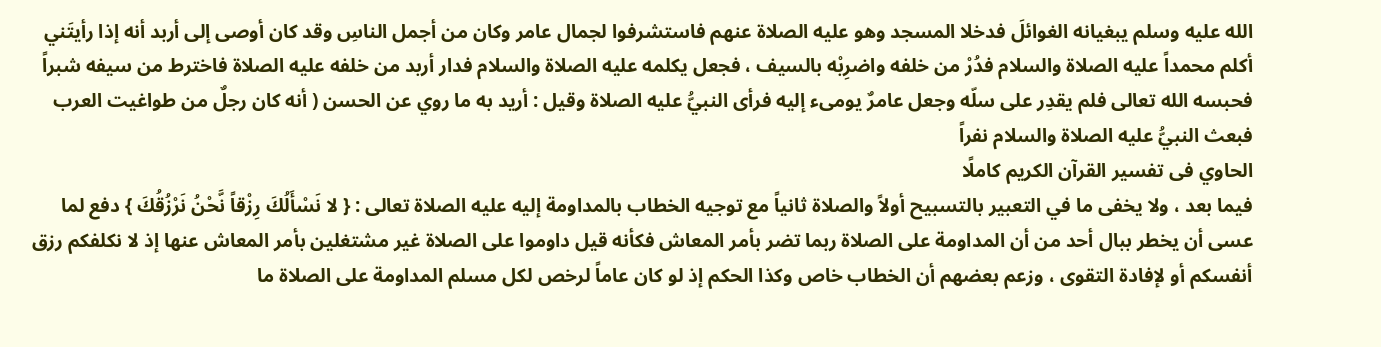الله عليه وسلم يبغيانه الغوائلَ فدخلا المسجد وهو عليه الصلاة عنهم فاستشرفوا لجمال عامر وكان من أجمل الناسِ وقد كان أوصى إلى أربد أنه إذا رأيتَني أكلم محمداً عليه الصلاة والسلام فدُرْ من خلفه واضرِبْه بالسيف ، فجعل يكلمه عليه الصلاة والسلام فدار أربد من خلفه عليه الصلاة فاخترط من سيفه شبراً فحبسه الله تعالى فلم يقدِر على سلّه وجعل عامرٌ يومىء إليه فرأى النبيُّ عليه الصلاة وقيل : أريد به ما روي عن الحسن ( أنه كان رجلٌ من طواغيت العرب فبعث النبيُّ عليه الصلاة والسلام نفراً
الحاوي فى تفسير القرآن الكريم كاملًا
فيما بعد ، ولا يخفى ما في التعبير بالتسبيح أولاً والصلاة ثانياً مع توجيه الخطاب بالمداومة إليه عليه الصلاة تعالى : { لا نَسْأَلُكَ رِزْقاً نَّحْنُ نَرْزُقُكَ } دفع لما عسى أن يخطر ببال أحد من أن المداومة على الصلاة ربما تضر بأمر المعاش فكأنه قيل داوموا على الصلاة غير مشتغلين بأمر المعاش عنها إذ لا نكلفكم رزق أنفسكم أو لإفادة التقوى ، وزعم بعضهم أن الخطاب خاص وكذا الحكم إذ لو كان عاماً لرخص لكل مسلم المداومة على الصلاة ما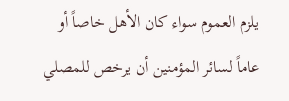يلزم العموم سواء كان الأهل خاصاً أو عاماً لسائر المؤمنين أن يرخص للمصلي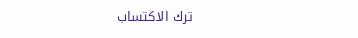ترك الاكتساب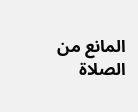المانع من الصلاة